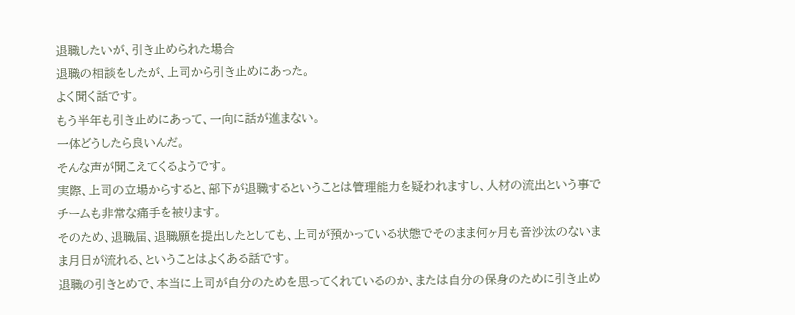退職したいが、引き止められた場合
退職の相談をしたが、上司から引き止めにあった。
よく聞く話です。
もう半年も引き止めにあって、一向に話が進まない。
一体どうしたら良いんだ。
そんな声が聞こえてくるようです。
実際、上司の立場からすると、部下が退職するということは管理能力を疑われますし、人材の流出という事でチームも非常な痛手を被ります。
そのため、退職届、退職願を提出したとしても、上司が預かっている状態でそのまま何ヶ月も音沙汰のないまま月日が流れる、ということはよくある話です。
退職の引きとめで、本当に上司が自分のためを思ってくれているのか、または自分の保身のために引き止め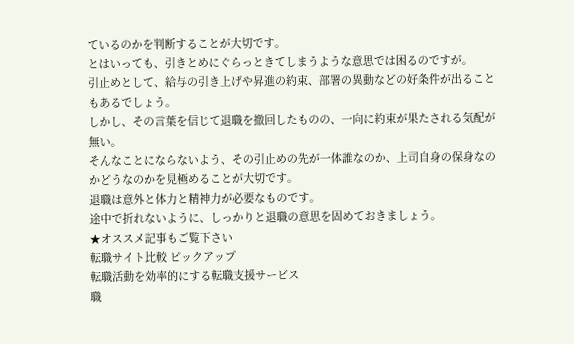ているのかを判断することが大切です。
とはいっても、引きとめにぐらっときてしまうような意思では困るのですが。
引止めとして、給与の引き上げや昇進の約束、部署の異動などの好条件が出ることもあるでしょう。
しかし、その言葉を信じて退職を撤回したものの、一向に約束が果たされる気配が無い。
そんなことにならないよう、その引止めの先が一体誰なのか、上司自身の保身なのかどうなのかを見極めることが大切です。
退職は意外と体力と精神力が必要なものです。
途中で折れないように、しっかりと退職の意思を固めておきましょう。
★オススメ記事もご覧下さい
転職サイト比較 ピックアップ
転職活動を効率的にする転職支援サービス
職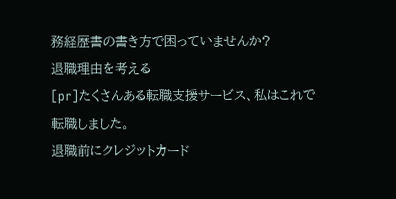務経歴書の書き方で困っていませんか?
退職理由を考える
[pr]たくさんある転職支援サービス、私はこれで転職しました。
退職前にクレジットカード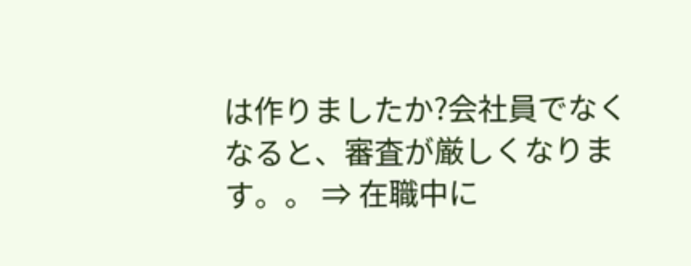は作りましたか?会社員でなくなると、審査が厳しくなります。。 ⇒ 在職中に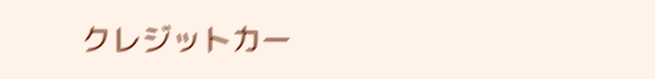クレジットカー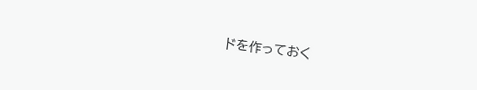ドを作っておく